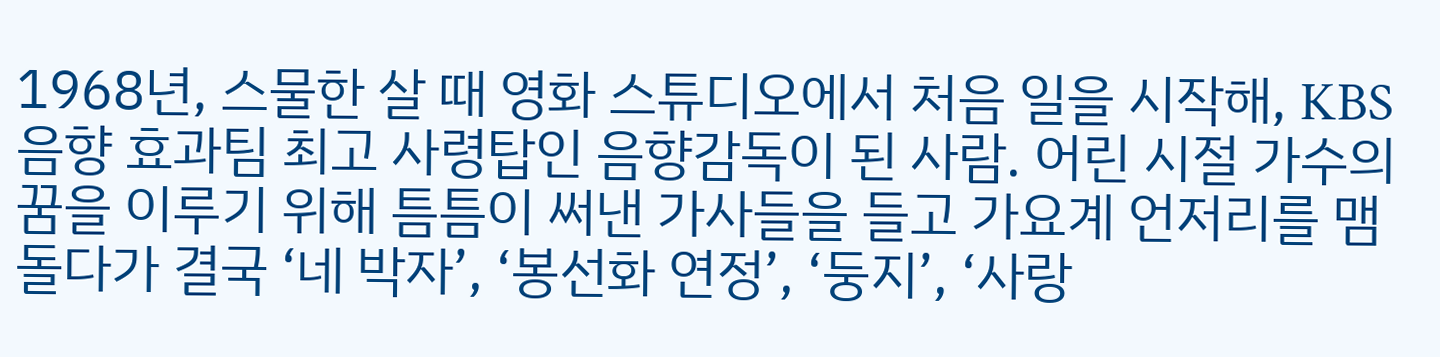1968년, 스물한 살 때 영화 스튜디오에서 처음 일을 시작해, KBS 음향 효과팀 최고 사령탑인 음향감독이 된 사람. 어린 시절 가수의 꿈을 이루기 위해 틈틈이 써낸 가사들을 들고 가요계 언저리를 맴돌다가 결국 ‘네 박자’, ‘봉선화 연정’, ‘둥지’, ‘사랑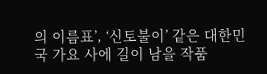의 이름표’, ‘신토불이’ 같은 대한민국 가요 사에 길이 남을 작품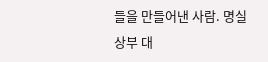들을 만들어낸 사람. 명실상부 대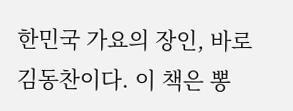한민국 가요의 장인, 바로 김동찬이다. 이 책은 뽕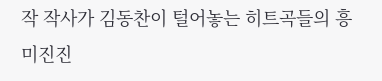작 작사가 김동찬이 털어놓는 히트곡들의 흥미진진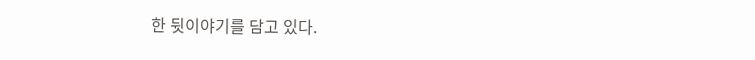한 뒷이야기를 담고 있다.